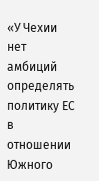«У Чехии нет амбиций определять политику ЕС в отношении Южного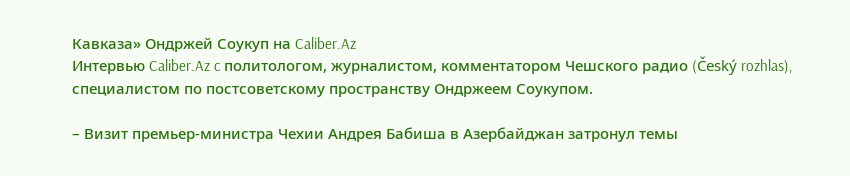Кавказа» Ондржей Соукуп на Caliber.Az
Интервью Caliber.Az c политологом, журналистом, комментатором Чешского радио (Český rozhlas), специалистом по постсоветскому пространству Ондржеем Соукупом.

– Визит премьер-министра Чехии Андрея Бабиша в Азербайджан затронул темы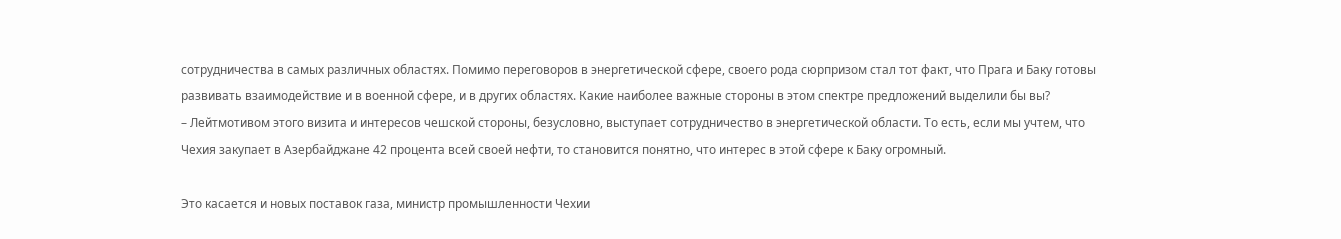сотрудничества в самых различных областях. Помимо переговоров в энергетической сфере, своего рода сюрпризом стал тот факт, что Прага и Баку готовы развивать взаимодействие и в военной сфере, и в других областях. Какие наиболее важные стороны в этом спектре предложений выделили бы вы?
– Лейтмотивом этого визита и интересов чешской стороны, безусловно, выступает сотрудничество в энергетической области. То есть, если мы учтем, что Чехия закупает в Азербайджане 42 процента всей своей нефти, то становится понятно, что интерес в этой сфере к Баку огромный.

Это касается и новых поставок газа, министр промышленности Чехии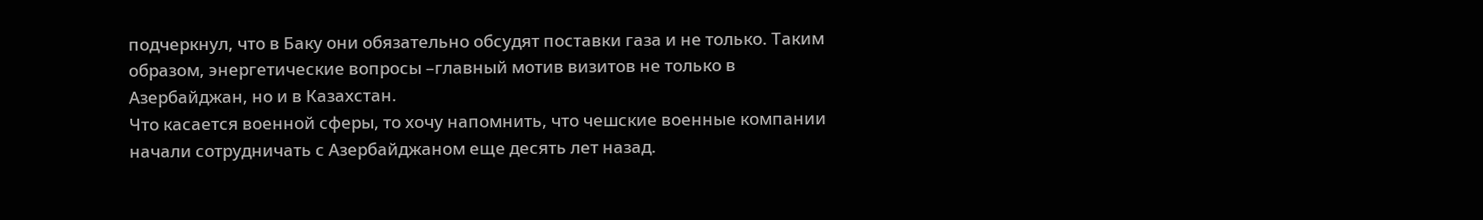подчеркнул, что в Баку они обязательно обсудят поставки газа и не только. Таким образом, энергетические вопросы –главный мотив визитов не только в Азербайджан, но и в Казахстан.
Что касается военной сферы, то хочу напомнить, что чешские военные компании начали сотрудничать с Азербайджаном еще десять лет назад.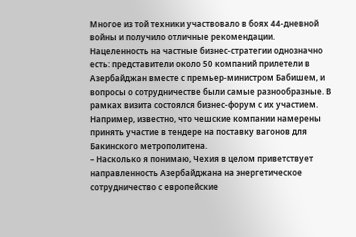Многое из той техники участвовало в боях 44-дневной войны и получило отличные рекомендации.
Нацеленность на частные бизнес-стратегии однозначно есть: представители около 50 компаний прилетели в Азербайджан вместе с премьер-министром Бабишем, и вопросы о сотрудничестве были самые разнообразные. В рамках визита состоялся бизнес-форум с их участием. Например, известно, что чешские компании намерены принять участие в тендере на поставку вагонов для Бакинского метрополитена.
– Насколько я понимаю, Чехия в целом приветствует направленность Азербайджана на энергетическое сотрудничество с европейские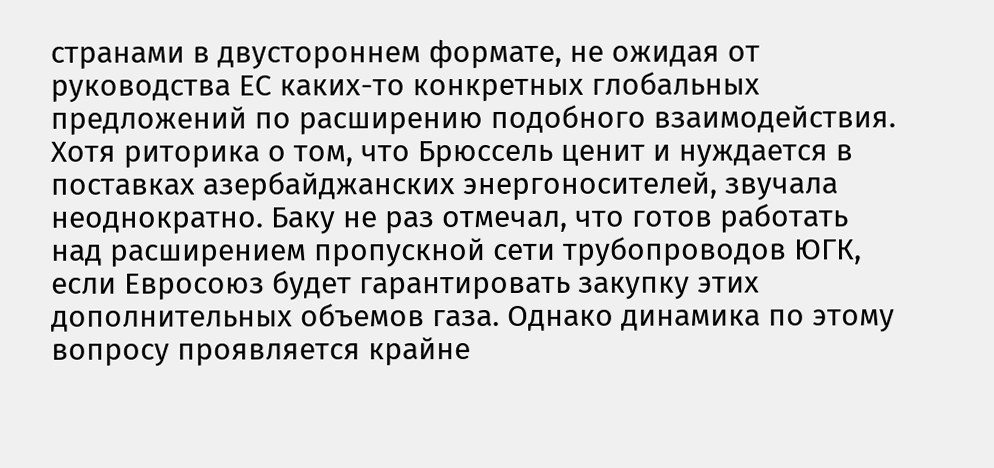странами в двустороннем формате, не ожидая от руководства ЕС каких-то конкретных глобальных предложений по расширению подобного взаимодействия. Хотя риторика о том, что Брюссель ценит и нуждается в поставках азербайджанских энергоносителей, звучала неоднократно. Баку не раз отмечал, что готов работать над расширением пропускной сети трубопроводов ЮГК, если Евросоюз будет гарантировать закупку этих дополнительных объемов газа. Однако динамика по этому вопросу проявляется крайне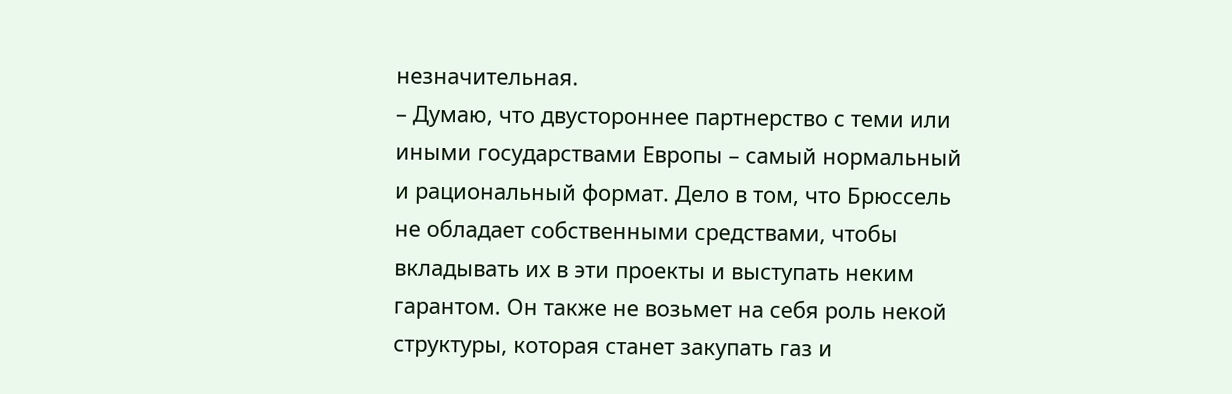незначительная.
– Думаю, что двустороннее партнерство с теми или иными государствами Европы – самый нормальный и рациональный формат. Дело в том, что Брюссель не обладает собственными средствами, чтобы вкладывать их в эти проекты и выступать неким гарантом. Он также не возьмет на себя роль некой структуры, которая станет закупать газ и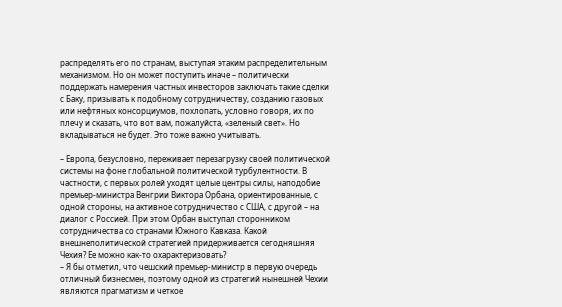распределять его по странам, выступая этаким распределительным механизмом. Но он может поступить иначе – политически поддержать намерения частных инвесторов заключать такие сделки с Баку, призывать к подобному сотрудничеству, созданию газовых или нефтяных консорциумов, похлопать, условно говоря, их по плечу и сказать, что вот вам, пожалуйста, «зеленый свет». Но вкладываться не будет. Это тоже важно учитывать.

– Европа, безусловно, переживает перезагрузку своей политической системы на фоне глобальной политической турбулентности. В частности, с первых ролей уходят целые центры силы, наподобие премьер-министра Венгрии Виктора Орбана, ориентированные, с одной стороны, на активное сотрудничество с США, с другой – на диалог с Россией. При этом Орбан выступал сторонником сотрудничества со странами Южного Кавказа. Какой внешнеполитической стратегией придерживается сегодняшняя Чехия? Ее можно как-то охарактеризовать?
– Я бы отметил, что чешский премьер-министр в первую очередь отличный бизнесмен, поэтому одной из стратегий нынешней Чехии являются прагматизм и четкое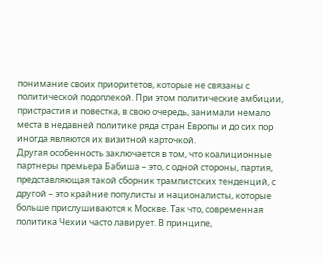понимание своих приоритетов, которые не связаны с политической подоплекой. При этом политические амбиции, пристрастия и повестка, в свою очередь, занимали немало места в недавней политике ряда стран Европы и до сих пор иногда являются их визитной карточкой.
Другая особенность заключается в том, что коалиционные партнеры премьера Бабиша – это, с одной стороны, партия, представляющая такой сборник трампистских тенденций, с другой – это крайние популисты и националисты, которые больше прислушиваются к Москве. Так что, современная политика Чехии часто лавирует. В принципе,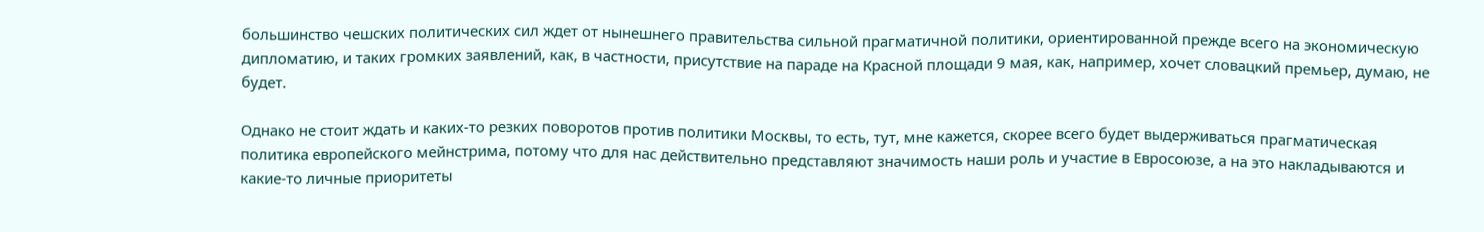большинство чешских политических сил ждет от нынешнего правительства сильной прагматичной политики, ориентированной прежде всего на экономическую дипломатию, и таких громких заявлений, как, в частности, присутствие на параде на Красной площади 9 мая, как, например, хочет словацкий премьер, думаю, не будет.

Однако не стоит ждать и каких-то резких поворотов против политики Москвы, то есть, тут, мне кажется, скорее всего будет выдерживаться прагматическая политика европейского мейнстрима, потому что для нас действительно представляют значимость наши роль и участие в Евросоюзе, а на это накладываются и какие-то личные приоритеты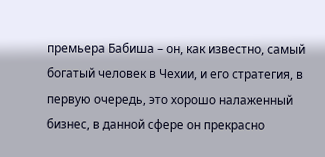премьера Бабиша – он, как известно, самый богатый человек в Чехии, и его стратегия, в первую очередь, это хорошо налаженный бизнес, в данной сфере он прекрасно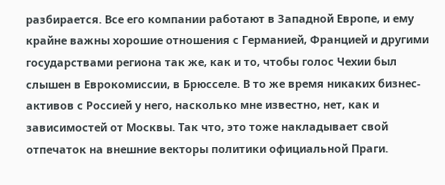разбирается. Все его компании работают в Западной Европе, и ему крайне важны хорошие отношения с Германией, Францией и другими государствами региона так же, как и то, чтобы голос Чехии был слышен в Еврокомиссии, в Брюсселе. В то же время никаких бизнес-активов с Россией у него, насколько мне известно, нет, как и зависимостей от Москвы. Так что, это тоже накладывает свой отпечаток на внешние векторы политики официальной Праги.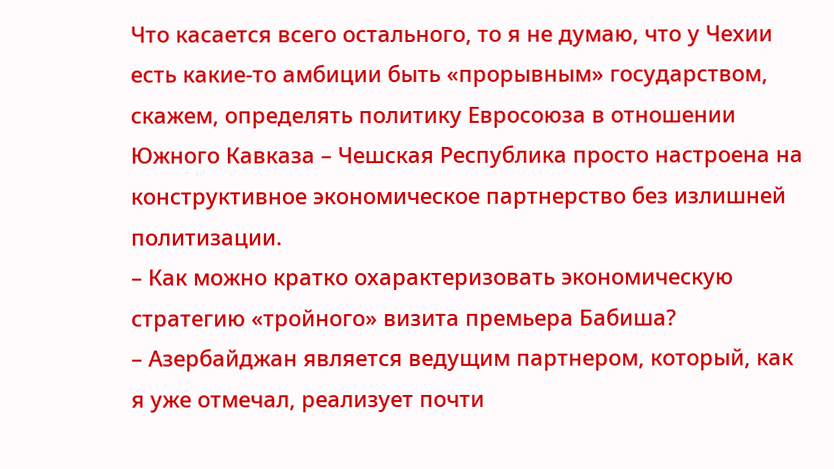Что касается всего остального, то я не думаю, что у Чехии есть какие-то амбиции быть «прорывным» государством, скажем, определять политику Евросоюза в отношении Южного Кавказа – Чешская Республика просто настроена на конструктивное экономическое партнерство без излишней политизации.
– Как можно кратко охарактеризовать экономическую стратегию «тройного» визита премьера Бабиша?
– Азербайджан является ведущим партнером, который, как я уже отмечал, реализует почти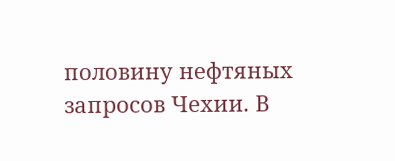половину нефтяных запросов Чехии. В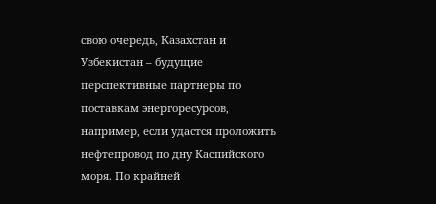свою очередь, Казахстан и Узбекистан – будущие перспективные партнеры по поставкам энергоресурсов, например, если удастся проложить нефтепровод по дну Каспийского моря. По крайней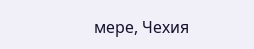мере, Чехия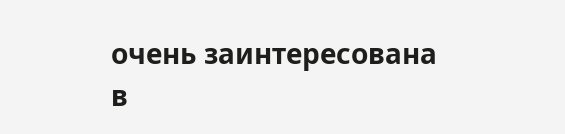очень заинтересована в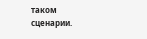таком сценарии.